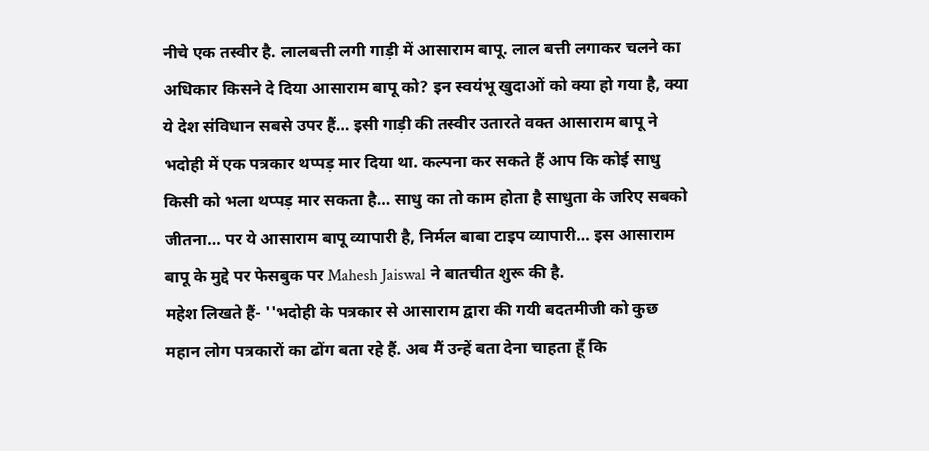नीचे एक तस्वीर है. लालबत्ती लगी गाड़ी में आसाराम बापू. लाल बत्ती लगाकर चलने का अधिकार किसने दे दिया आसाराम बापू को? इन स्वयंभू खुदाओं को क्या हो गया है, क्या ये देश संविधान सबसे उपर हैं… इसी गाड़ी की तस्वीर उतारते वक्त आसाराम बापू ने भदोही में एक पत्रकार थप्पड़ मार दिया था. कल्पना कर सकते हैं आप कि कोई साधु किसी को भला थप्पड़ मार सकता है… साधु का तो काम होता है साधुता के जरिए सबको जीतना… पर ये आसाराम बापू व्यापारी है, निर्मल बाबा टाइप व्यापारी… इस आसाराम बापू के मुद्दे पर फेसबुक पर Mahesh Jaiswal ने बातचीत शुरू की है.
महेश लिखते हैं- ''भदोही के पत्रकार से आसाराम द्वारा की गयी बदतमीजी को कुछ महान लोग पत्रकारों का ढोंग बता रहे हैं. अब मैं उन्हें बता देना चाहता हूँ कि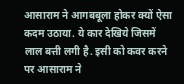आसाराम ने आगबबूला होकर क्यों ऐसा कदम उठाया. ये कार देखिये जिसमें लाल बत्ती लगी है. इसी को कवर करने पर आसाराम ने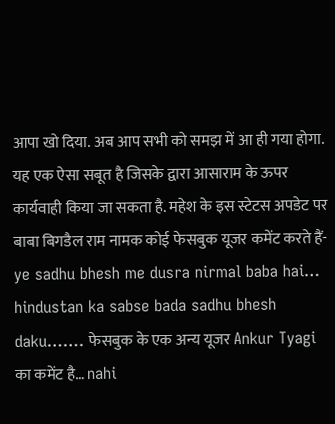आपा खो दिया. अब आप सभी को समझ में आ ही गया होगा. यह एक ऐसा सबूत है जिसके द्वारा आसाराम के ऊपर कार्यवाही किया जा सकता है. महेश के इस स्टेटस अपडेट पर बाबा बिगडैल राम नामक कोई फेसबुक यूजर कमेंट करते हैं- ye sadhu bhesh me dusra nirmal baba hai… hindustan ka sabse bada sadhu bhesh daku……. फेसबुक के एक अन्य यूजर Ankur Tyagi का कमेंट है… nahi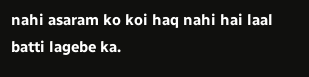nahi asaram ko koi haq nahi hai laal batti lagebe ka.